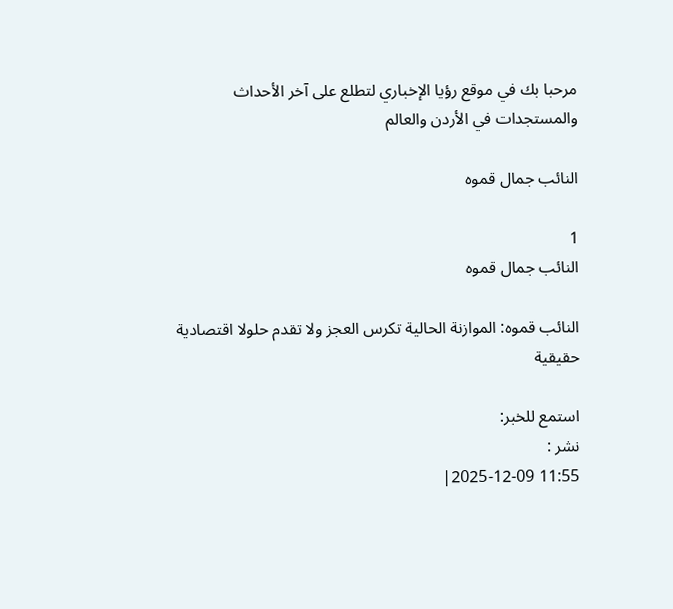مرحبا بك في موقع رؤيا الإخباري لتطلع على آخر الأحداث والمستجدات في الأردن والعالم

النائب جمال قموه

1
النائب جمال قموه

النائب قموه: الموازنة الحالية تكرس العجز ولا تقدم حلولا اقتصادية حقيقية

استمع للخبر:
نشر :
11:55 2025-12-09|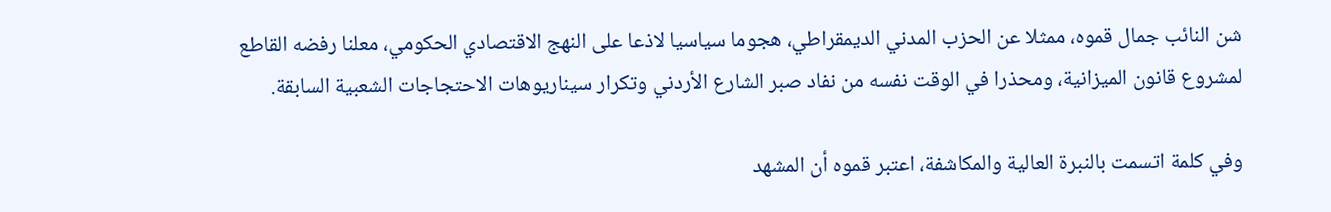شن النائب جمال قموه، ممثلا عن الحزب المدني الديمقراطي، هجوما سياسيا لاذعا على النهج الاقتصادي الحكومي، معلنا رفضه القاطع لمشروع قانون الميزانية، ومحذرا في الوقت نفسه من نفاد صبر الشارع الأردني وتكرار سيناريوهات الاحتجاجات الشعبية السابقة.

وفي كلمة اتسمت بالنبرة العالية والمكاشفة، اعتبر قموه أن المشهد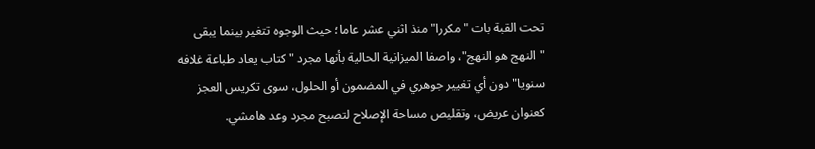تحت القبة بات "مكررا" منذ اثني عشر عاما؛ حيث الوجوه تتغير بينما يبقى "النهج هو النهج"، واصفا الميزانية الحالية بأنها مجرد "كتاب يعاد طباعة غلافه سنويا" دون أي تغيير جوهري في المضمون أو الحلول، سوى تكريس العجز كعنوان عريض، وتقليص مساحة الإصلاح لتصبح مجرد وعد هامشي.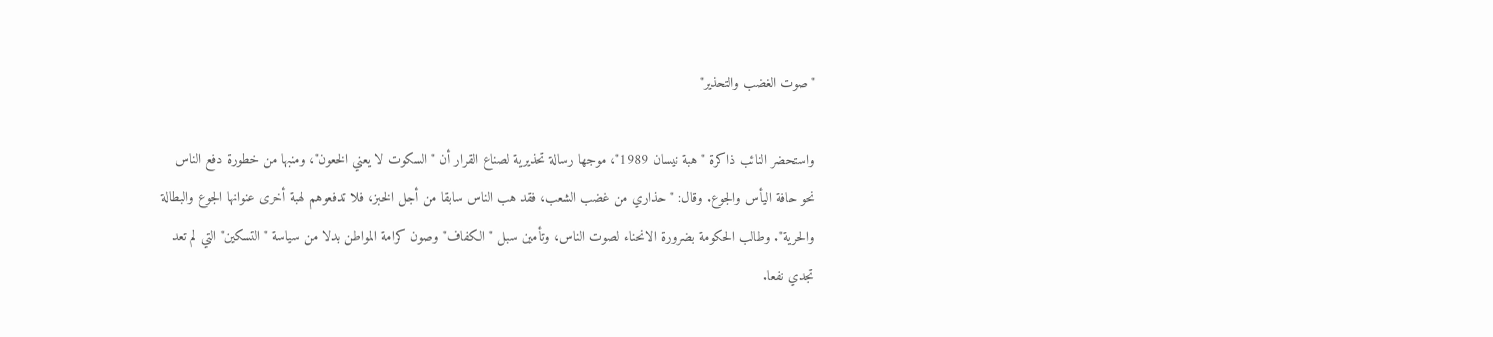"صوت الغضب والتحذير"

واستحضر النائب ذاكرة "هبة نيسان 1989"، موجها رسالة تحذيرية لصناع القرار أن "السكوت لا يعني الخعون"، ومنبها من خطورة دفع الناس نحو حافة اليأس والجوع. وقال: "حذاري من غضب الشعب، فقد هب الناس سابقا من أجل الخبز، فلا تدفعوهم لهبة أخرى عنوانها الجوع والبطالة والحرية". وطالب الحكومة بضرورة الانحناء لصوت الناس، وتأمين سبل "الكفاف" وصون كرامة المواطن بدلا من سياسة "التسكين" التي لم تعد تجدي نفعا.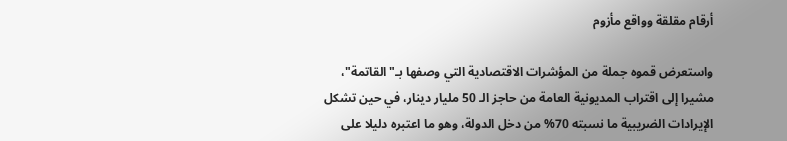أرقام مقلقة وواقع مأزوم

واستعرض قموه جملة من المؤشرات الاقتصادية التي وصفها بـ"القاتمة"، مشيرا إلى اقتراب المديونية العامة من حاجز الـ 50 مليار دينار، في حين تشكل الإيرادات الضريبية ما نسبته 70% من دخل الدولة، وهو ما اعتبره دليلا على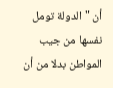أن "الدولة تومل نفسها من جيب المواطن بدلا من أن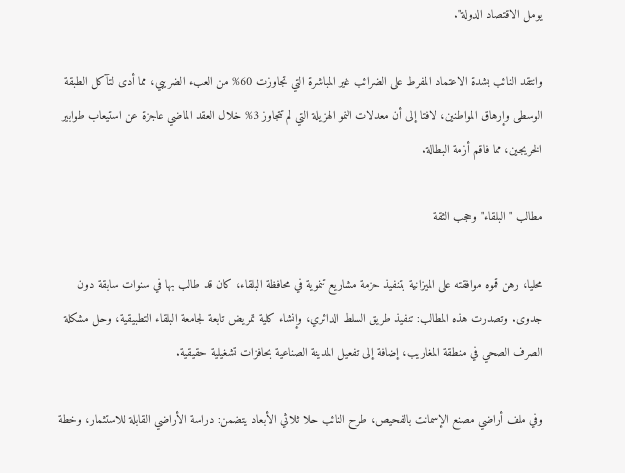يومل الاقتصاد الدولة".

وانتقد النائب بشدة الاعتماد المفرط على الضرائب غير المباشرة التي تجاوزت 60% من العبء الضريبي، مما أدى لتآكل الطبقة الوسطى وإرهاق المواطنين، لافتا إلى أن معدلات النمو الهزيلة التي لم تتجاوز 3% خلال العقد الماضي عاجزة عن استيعاب طوابير الخريجين، مما فاقم أزمة البطالة.

مطالب "البلقاء" وحجب الثقة

محليا، رهن قموه موافقته على الميزانية بتنفيذ حزمة مشاريع تنموية في محافظة البلقاء، كان قد طالب بها في سنوات سابقة دون جدوى. وتصدرت هذه المطالب: تنفيذ طريق السلط الدائري، وإنشاء كلية تمريض تابعة لجامعة البلقاء التطبيقية، وحل مشكلة الصرف الصحي في منطقة المغاريب، إضافة إلى تفعيل المدينة الصناعية بحافزات تشغيلية حقيقية.

وفي ملف أراضي مصنع الإسمانت بالفحيص، طرح النائب حلا ثلاثي الأبعاد يتضمن: دراسة الأراضي القابلة للاستثمار، وخطة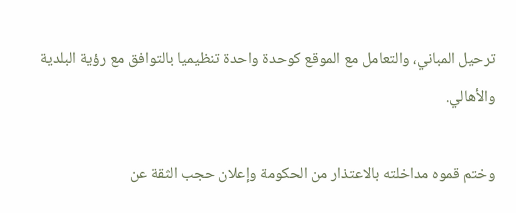ترحيل المباني، والتعامل مع الموقع كوحدة واحدة تنظيميا بالتوافق مع رؤية البلدية والأهالي.

وختم قموه مداخلته بالاعتذار من الحكومة وإعلان حجب الثقة عن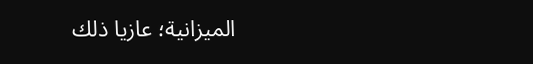الميزانية؛ عازيا ذلك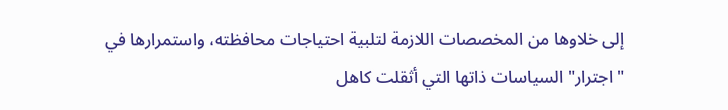إلى خلاوها من المخصصات اللازمة لتلبية احتياجات محافظته، واستمرارها في "اجترار" السياسات ذاتها التي أثقلت كاهل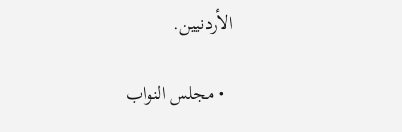الأردنيين.

  • مجلس النواب